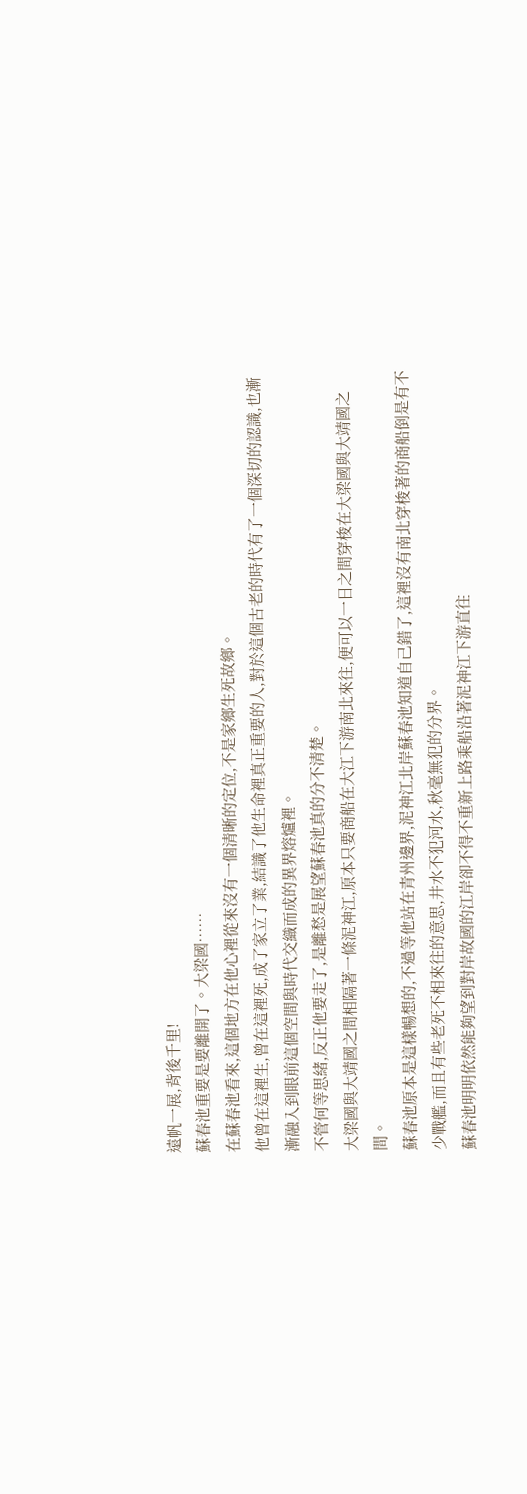遠帆一展,背後千里!
蘇春池重要是要離開了。大梁國……
在蘇春池看來,這個地方在他心裡從來沒有一個清晰的定位,不是家鄉生死故鄉。
他曾在這裡生,曾在這裡死,成了家立了業,結識了他生命裡真正重要的人,對於這個古老的時代有了一個深切的認識,也漸漸融入到眼前這個空間與時代交織而成的異界熔爐裡。
不管何等思緒,反正他要走了,是離愁是展望蘇春池真的分不清楚。
大梁國與大靖國之間相隔著一條泥神江,原本只要商船在大江下游南北來往,便可以一日之間穿梭在大梁國與大靖國之間。
蘇春池原本是這樣暢想的,不過等他站在青州邊界,泥神江北岸蘇春池知道自己錯了,這裡沒有南北穿梭著的商船倒是有不少戰艦,而且有些老死不相來往的意思,井水不犯河水,秋毫無犯的分界。
蘇春池明明依然能夠望到對岸故國的江岸卻不得不重新上路乘船沿著泥神江下游直往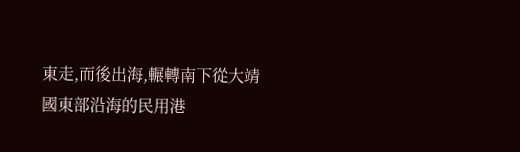東走,而後出海,輾轉南下從大靖國東部沿海的民用港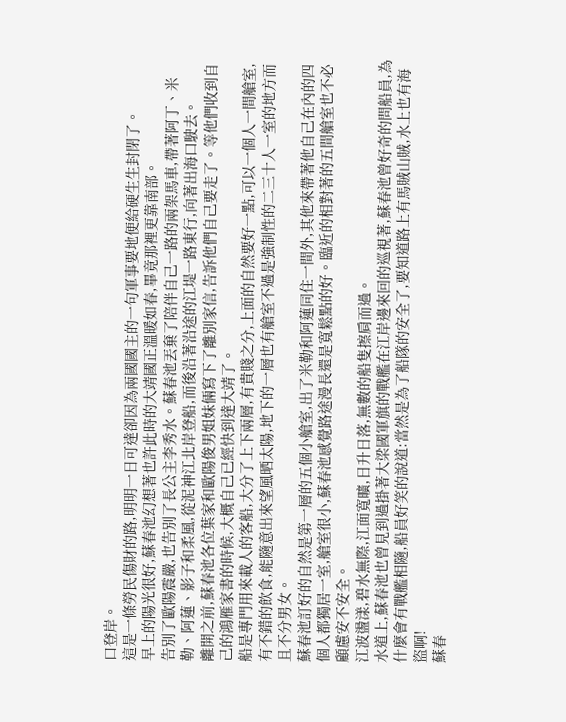口登岸。
這是一條勞民傷財的路,明明一日可達卻因為兩國國主的一句軍事要地便給硬生生封閉了。
早上的陽光很好,蘇春池幻想著也許此時的大靖國正溫暖如春,畢竟那裡更靠南部。
告別了歐陽震嚴,也告別了長公主李秀水。蘇春池丟棄了陪伴自己一路的兩架馬車,帶著阿丁、米勒、阿蓮、影子和柔風,從泥神江北岸登船,而後沿著沿途的江堤一路東行,向著出海口駛去。
離開之前,蘇春池各位葉家和歐陽俊男姐妹倆寫下了離別家信,告訴他們自己要走了。等他們收到自己的鴻雁家書的時候,大概自己已經快到達大靖了。
船是專門用來載人的客船,大分了上下兩層,有貴賤之分,上面的自然要好一點,可以一個人一間艙室,有不錯的飲食,能隨意出來望風晒太陽,地下的一層也有艙室不過是強制性的二三十人一室的地方而且不分男女。
蘇春池訂好的自然是第一層的五個小艙室,出了米勒和阿蓮同住一間外,其他來帶著他自己在內的四個人都獨居一室,艙室很小,蘇春池感覺路途漫長還是寬鬆點的好。臨近的相對著的五間艙室也不必顧慮安不安全。
江波盪漾,碧水無際,江面寬曠,日升日落,無數的船隻擦肩而過。
水道上,蘇春池也曾見到過掛著大梁國軍旗的戰艦在江岸邊來回的巡視著,蘇春池曾好奇的問船員,為什麼會有戰艦相隨,船員好笑的說道:當然是為了船隊的安全了,要知道路上有馬賊山賊,水上也有海盜啊!
蘇春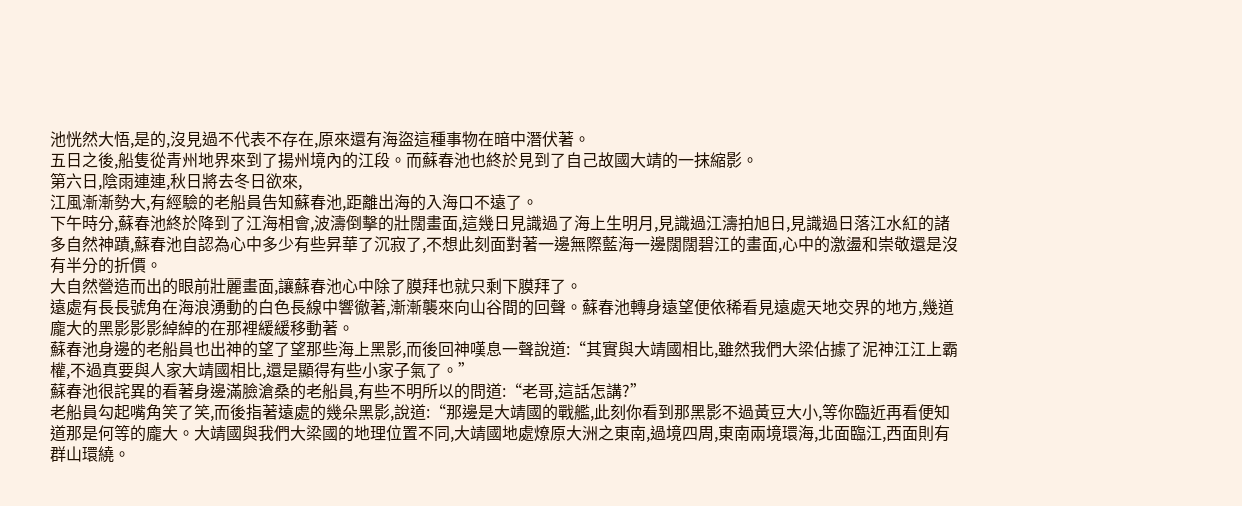池恍然大悟,是的,沒見過不代表不存在,原來還有海盜這種事物在暗中潛伏著。
五日之後,船隻從青州地界來到了揚州境內的江段。而蘇春池也終於見到了自己故國大靖的一抹縮影。
第六日,陰雨連連,秋日將去冬日欲來,
江風漸漸勢大,有經驗的老船員告知蘇春池,距離出海的入海口不遠了。
下午時分,蘇春池終於降到了江海相會,波濤倒擊的壯闊畫面,這幾日見識過了海上生明月,見識過江濤拍旭日,見識過日落江水紅的諸多自然神蹟,蘇春池自認為心中多少有些昇華了沉寂了,不想此刻面對著一邊無際藍海一邊闊闊碧江的畫面,心中的激盪和崇敬還是沒有半分的折價。
大自然營造而出的眼前壯麗畫面,讓蘇春池心中除了膜拜也就只剩下膜拜了。
遠處有長長號角在海浪湧動的白色長線中響徹著,漸漸襲來向山谷間的回聲。蘇春池轉身遠望便依稀看見遠處天地交界的地方,幾道龐大的黑影影影綽綽的在那裡緩緩移動著。
蘇春池身邊的老船員也出神的望了望那些海上黑影,而後回神嘆息一聲說道:“其實與大靖國相比,雖然我們大梁佔據了泥神江江上霸權,不過真要與人家大靖國相比,還是顯得有些小家子氣了。”
蘇春池很詫異的看著身邊滿臉滄桑的老船員,有些不明所以的問道:“老哥,這話怎講?”
老船員勾起嘴角笑了笑,而後指著遠處的幾朵黑影,說道:“那邊是大靖國的戰艦,此刻你看到那黑影不過黃豆大小,等你臨近再看便知道那是何等的龐大。大靖國與我們大梁國的地理位置不同,大靖國地處燎原大洲之東南,過境四周,東南兩境環海,北面臨江,西面則有群山環繞。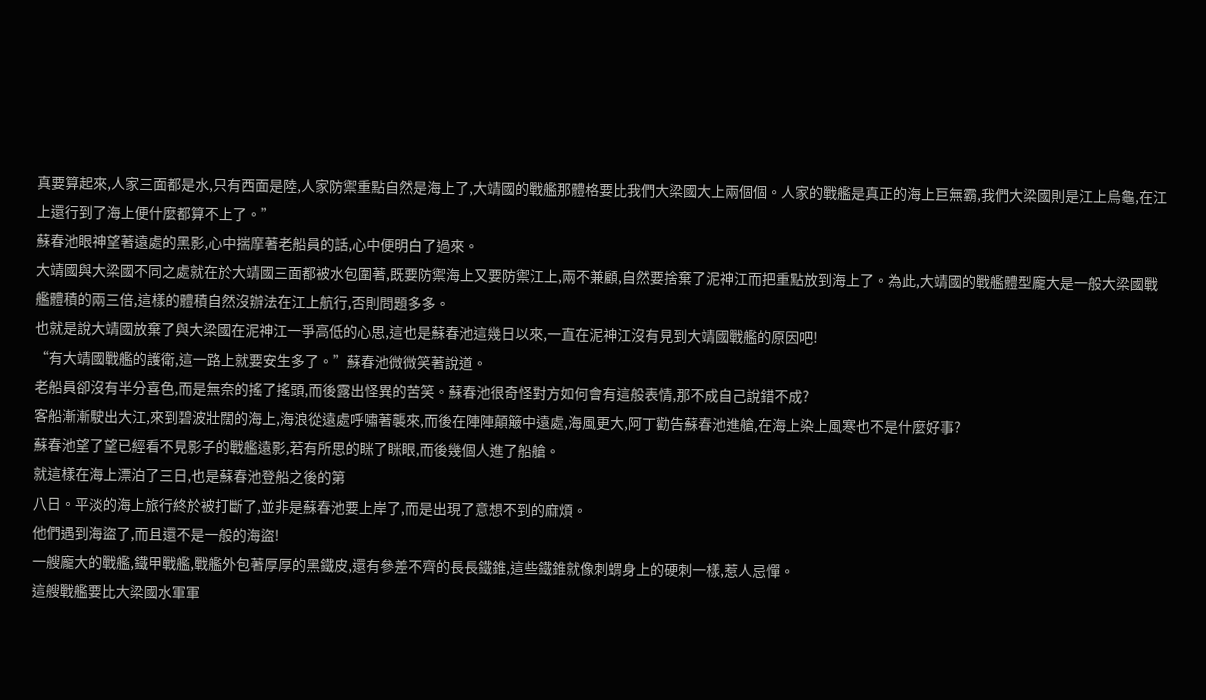真要算起來,人家三面都是水,只有西面是陸,人家防禦重點自然是海上了,大靖國的戰艦那體格要比我們大梁國大上兩個個。人家的戰艦是真正的海上巨無霸,我們大梁國則是江上烏龜,在江上還行到了海上便什麼都算不上了。”
蘇春池眼神望著遠處的黑影,心中揣摩著老船員的話,心中便明白了過來。
大靖國與大梁國不同之處就在於大靖國三面都被水包圍著,既要防禦海上又要防禦江上,兩不兼顧,自然要捨棄了泥神江而把重點放到海上了。為此,大靖國的戰艦體型龐大是一般大梁國戰艦體積的兩三倍,這樣的體積自然沒辦法在江上航行,否則問題多多。
也就是說大靖國放棄了與大梁國在泥神江一爭高低的心思,這也是蘇春池這幾日以來,一直在泥神江沒有見到大靖國戰艦的原因吧!
“有大靖國戰艦的護衛,這一路上就要安生多了。”蘇春池微微笑著說道。
老船員卻沒有半分喜色,而是無奈的搖了搖頭,而後露出怪異的苦笑。蘇春池很奇怪對方如何會有這般表情,那不成自己說錯不成?
客船漸漸駛出大江,來到碧波壯闊的海上,海浪從遠處呼嘯著襲來,而後在陣陣顛簸中遠處,海風更大,阿丁勸告蘇春池進艙,在海上染上風寒也不是什麼好事?
蘇春池望了望已經看不見影子的戰艦遠影,若有所思的眯了眯眼,而後幾個人進了船艙。
就這樣在海上漂泊了三日,也是蘇春池登船之後的第
八日。平淡的海上旅行終於被打斷了,並非是蘇春池要上岸了,而是出現了意想不到的麻煩。
他們遇到海盜了,而且還不是一般的海盜!
一艘龐大的戰艦,鐵甲戰艦,戰艦外包著厚厚的黑鐵皮,還有參差不齊的長長鐵錐,這些鐵錐就像刺蝟身上的硬刺一樣,惹人忌憚。
這艘戰艦要比大梁國水軍軍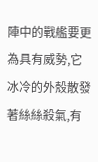陣中的戰艦要更為具有威勢,它冰冷的外殼散發著絲絲殺氣,有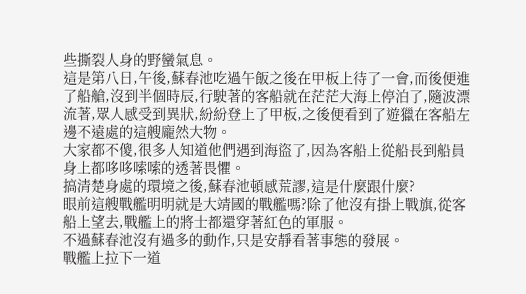些撕裂人身的野蠻氣息。
這是第八日,午後,蘇春池吃過午飯之後在甲板上待了一會,而後便進了船艙,沒到半個時辰,行駛著的客船就在茫茫大海上停泊了,隨波漂流著,眾人感受到異狀,紛紛登上了甲板,之後便看到了遊獵在客船左邊不遠處的這艘龐然大物。
大家都不傻,很多人知道他們遇到海盜了,因為客船上從船長到船員身上都哆哆嗦嗦的透著畏懼。
搞清楚身處的環境之後,蘇春池頓感荒謬,這是什麼跟什麼?
眼前這艘戰艦明明就是大靖國的戰艦嗎?除了他沒有掛上戰旗,從客船上望去,戰艦上的將士都還穿著紅色的軍服。
不過蘇春池沒有過多的動作,只是安靜看著事態的發展。
戰艦上拉下一道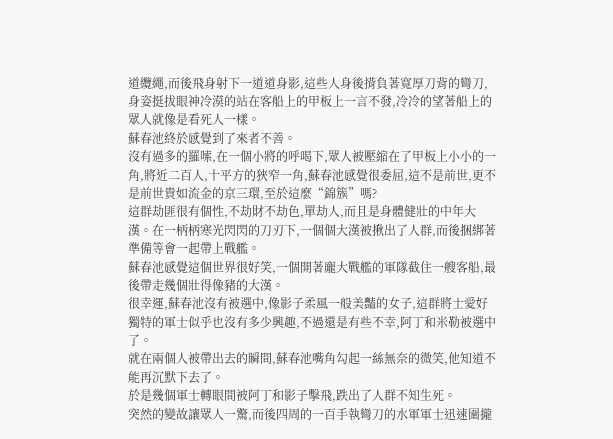道纜繩,而後飛身射下一道道身影,這些人身後揹負著寬厚刀背的彎刀,身姿挺拔眼神冷漠的站在客船上的甲板上一言不發,冷冷的望著船上的眾人就像是看死人一樣。
蘇春池終於感覺到了來者不善。
沒有過多的羅嗦,在一個小將的呼喝下,眾人被壓縮在了甲板上小小的一角,將近二百人,十平方的狹窄一角,蘇春池感覺很委屈,這不是前世,更不是前世貴如流金的京三環,至於這麼“錦簇”嗎?
這群劫匪很有個性,不劫財不劫色,單劫人,而且是身體健壯的中年大漢。在一柄柄寒光閃閃的刀刃下,一個個大漢被揪出了人群,而後捆綁著準備等會一起帶上戰艦。
蘇春池感覺這個世界很好笑,一個開著龐大戰艦的軍隊截住一艘客船,最後帶走幾個壯得像豬的大漢。
很幸運,蘇春池沒有被選中,像影子柔風一般美豔的女子,這群將士愛好獨特的軍士似乎也沒有多少興趣,不過還是有些不幸,阿丁和米勒被選中了。
就在兩個人被帶出去的瞬間,蘇春池嘴角勾起一絲無奈的微笑,他知道不能再沉默下去了。
於是幾個軍士轉眼間被阿丁和影子擊飛,跌出了人群不知生死。
突然的變故讓眾人一驚,而後四周的一百手執彎刀的水軍軍士迅速圍攏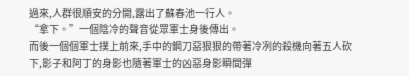過來,人群很順安的分開,露出了蘇春池一行人。
“拿下。”一個陰冷的聲音從眾軍士身後傳出。
而後一個個軍士撲上前來,手中的鋼刀惡狠狠的帶著冷冽的殺機向著五人砍下,影子和阿丁的身影也隨著軍士的凶惡身影瞬間彈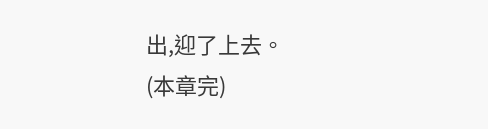出,迎了上去。
(本章完)